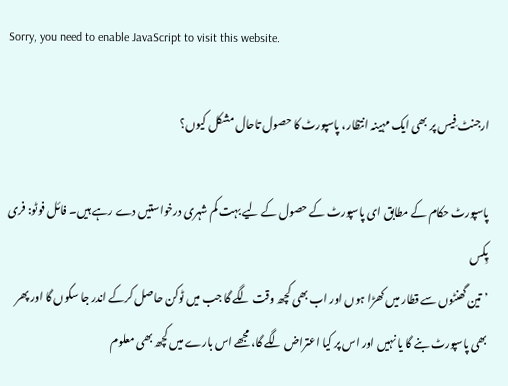Sorry, you need to enable JavaScript to visit this website.

ارجنٹ فِیس پر بھی ایک مہینہ انتظار، پاسپورٹ کا حصول تاحال مشکل کیوں؟

پاسپورٹ حکام کے مطابق ای پاسپورٹ کے حصول کے لیے بہت کم شہری درخواستیں دے رہے ہیں۔ فائل فوٹو: فری پِکس
’تین گھنٹوں سے قطار میں کھڑا ہوں اور اب بھی کچھ وقت لگے گا جب میں ٹوکن حاصل کرکے اندر جا سکوں گا اور پھر بھی پاسپورٹ بنے گا یا نہیں اور اس پر کیا اعتراض لگے گا، مجھے اس بارے میں کچھ بھی معلوم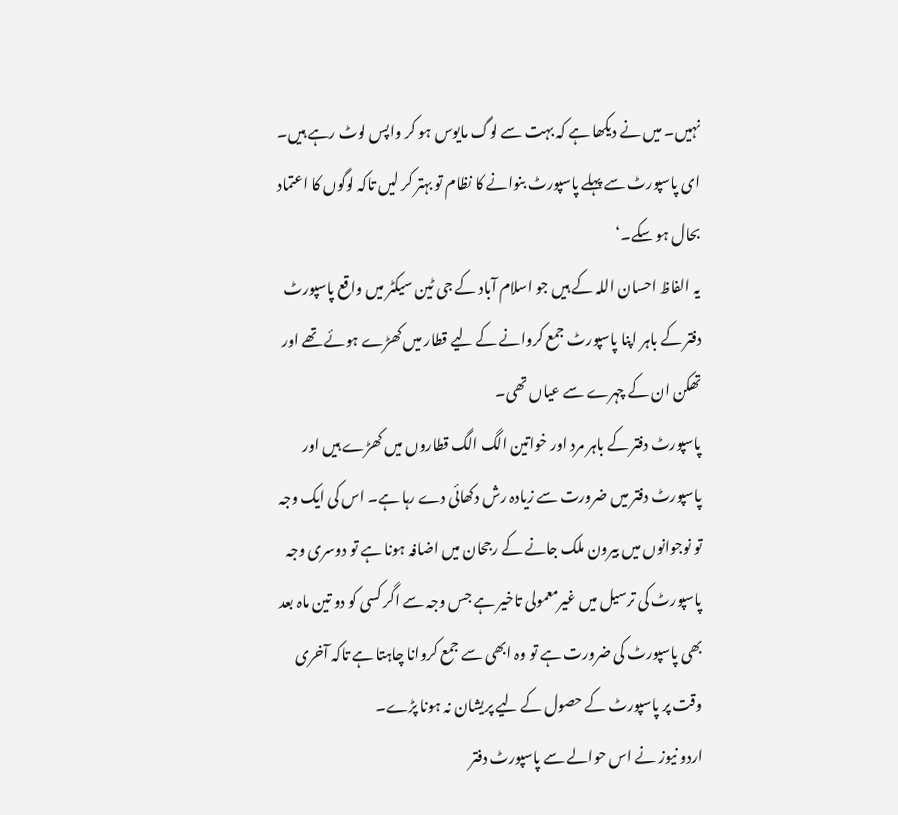نہیں۔ میں نے دیکھا ہے کہ بہت سے لوگ مایوس ہو کر واپس لوٹ رہے ہیں۔ ای پاسپورٹ سے پہلے پاسپورٹ بنوانے کا نظام تو بہتر کر لیں تاکہ لوگوں کا اعتماد بحال ہو سکے۔‘
یہ الفاظ احسان اللہ کے ہیں جو اسلام آباد کے جی ٹین سیکٹر میں واقع پاسپورٹ دفتر کے باہر اپنا پاسپورٹ جمع کروانے کے لیے قطار میں کھڑے ہوئے تھے اور تھکن ان کے چہرے سے عیاں تھی۔
پاسپورٹ دفتر کے باہر مرد اور خواتین الگ الگ قطاروں میں کھڑے ہیں اور پاسپورٹ دفتر میں ضرورت سے زیادہ رش دکھائی دے رہا ہے۔ اس کی ایک وجہ تو نوجوانوں میں بیرون ملک جانے کے رجحان میں اضافہ ہونا ہے تو دوسری وجہ پاسپورٹ کی ترسیل میں غیرمعمولی تاخیر ہے جس وجہ سے اگر کسی کو دو تین ماہ بعد بھی پاسپورٹ کی ضرورت ہے تو وہ ابھی سے جمع کروانا چاہتا ہے تاکہ آخری وقت پر پاسپورٹ کے حصول کے لیے پریشان نہ ہونا پڑے۔
اردو نیوز نے اس حوالے سے پاسپورٹ دفتر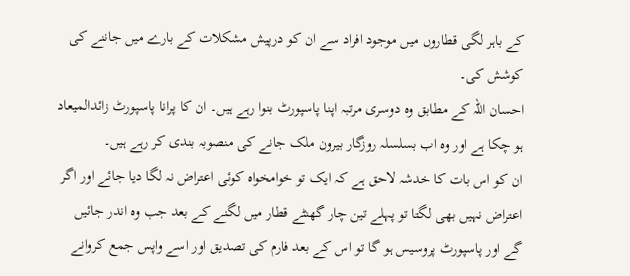کے باہر لگی قطاروں میں موجود افراد سے ان کو درپیش مشکلات کے بارے میں جاننے کی کوشش کی۔
احسان اللہ کے مطابق وہ دوسری مرتبہ اپنا پاسپورٹ بنوا رہے ہیں۔ ان کا پرانا پاسپورٹ زائدالمیعاد ہو چکا ہے اور وہ اب بسلسلہ روزگار بیرون ملک جانے کی منصوبہ بندی کر رہے ہیں۔
ان کو اس بات کا خدشہ لاحق ہے کہ ایک تو خوامخواہ کوئی اعتراض نہ لگا دیا جائے اور اگر اعتراض نہیں بھی لگتا تو پہلے تین چار گھنٹے قطار میں لگنے کے بعد جب وہ اندر جائیں گے اور پاسپورٹ پروسیس ہو گا تو اس کے بعد فارم کی تصدیق اور اسے واپس جمع کروانے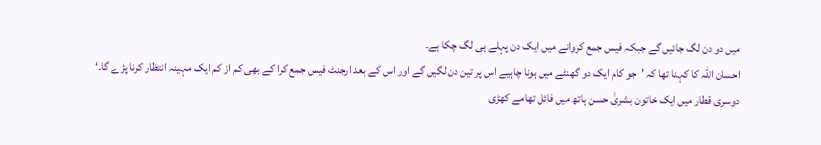میں دو دن لگ جائیں گے جبکہ فیس جمع کروانے میں ایک دن پہلے ہی لگ چکا ہے۔
احسان اللہ کا کہنا تھا کہ ’جو کام ایک دو گھنٹے میں ہونا چاہیے اس پر تین دن لگیں گے اور اس کے بعد ارجنٹ فیس جمع کرا کے بھی کم از کم ایک مہینہ انتظار کرنا پڑے گا۔‘
دوسری قطار میں ایک خاتون بشریٰ حسن ہاتھ میں فائل تھامے کھڑی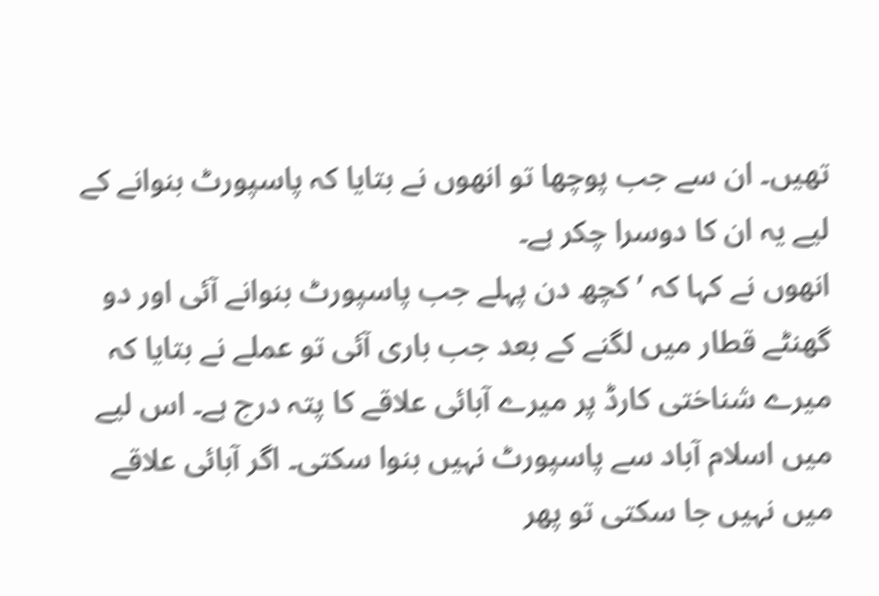تھیں۔ ان سے جب پوچھا تو انھوں نے بتایا کہ پاسپورٹ بنوانے کے لیے یہ ان کا دوسرا چکر ہے۔
انھوں نے کہا کہ ’کچھ دن پہلے جب پاسپورٹ بنوانے آئی اور دو گھنٹے قطار میں لگنے کے بعد جب باری آئی تو عملے نے بتایا کہ میرے شناختی کارڈ پر میرے آبائی علاقے کا پتہ درج ہے۔ اس لیے میں اسلام آباد سے پاسپورٹ نہیں بنوا سکتی۔ اگر آبائی علاقے میں نہیں جا سکتی تو پھر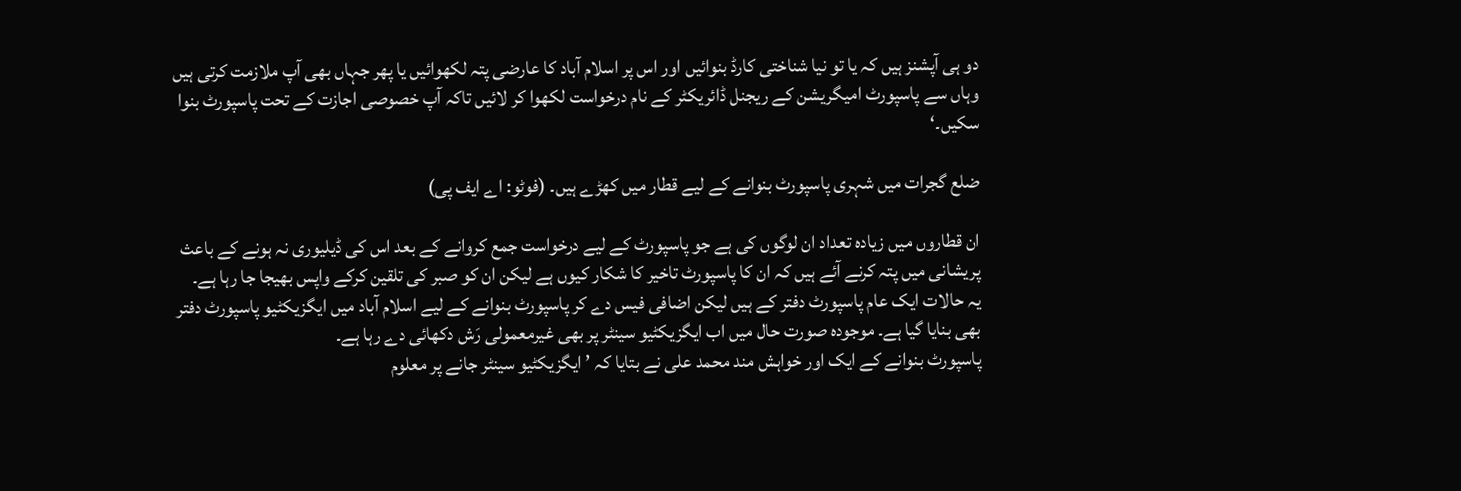دو ہی آپشنز ہیں کہ یا تو نیا شناختی کارڈ بنوائیں اور اس پر اسلام آباد کا عارضی پتہ لکھوائیں یا پھر جہاں بھی آپ ملازمت کرتی ہیں وہاں سے پاسپورٹ امیگریشن کے ریجنل ڈائریکٹر کے نام درخواست لکھوا کر لائیں تاکہ آپ خصوصی اجازت کے تحت پاسپورٹ بنوا سکیں۔‘

ضلع گجرات میں شہری پاسپورٹ بنوانے کے لیے قطار میں کھڑے ہیں۔ (فوٹو: اے ایف پی)

ان قطاروں میں زیادہ تعداد ان لوگوں کی ہے جو پاسپورٹ کے لیے درخواست جمع کروانے کے بعد اس کی ڈیلیوری نہ ہونے کے باعث پریشانی میں پتہ کرنے آئے ہیں کہ ان کا پاسپورٹ تاخیر کا شکار کیوں ہے لیکن ان کو صبر کی تلقین کرکے واپس بھیجا جا رہا ہے۔
یہ حالات ایک عام پاسپورٹ دفتر کے ہیں لیکن اضافی فیس دے کر پاسپورٹ بنوانے کے لیے اسلام آباد میں ایگزیکٹیو پاسپورٹ دفتر بھی بنایا گیا ہے۔ موجودہ صورت حال میں اب ایگزیکٹیو سینٹر پر بھی غیرمعمولی رَش دکھائی دے رہا ہے۔
پاسپورٹ بنوانے کے ایک اور خواہش مند محمد علی نے بتایا کہ ’ایگزیکٹیو سینٹر جانے پر معلوم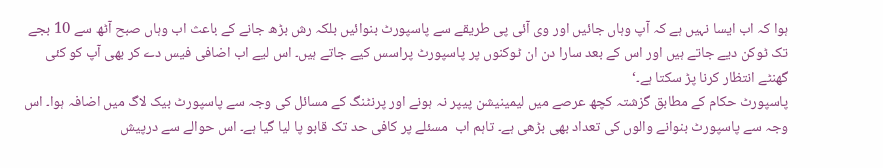ہوا کہ اب ایسا نہیں ہے کہ آپ وہاں جائیں اور وی آئی پی طریقے سے پاسپورٹ بنوائیں بلکہ رش بڑھ جانے کے باعث اب وہاں صبح آٹھ سے 10 بجے تک ٹوکن دیے جاتے ہیں اور اس کے بعد سارا دن ان ٹوکنوں پر پاسپورٹ پراسس کیے جاتے ہیں۔ اس لیے اب اضافی فیس دے کر بھی آپ کو کئی گھنٹے انتظار کرنا پڑ سکتا ہے۔‘
پاسپورٹ حکام کے مطابق گزشتہ کچھ عرصے میں لیمینیشن پیپر نہ ہونے اور پرنٹنگ کے مسائل کی وجہ سے پاسپورٹ بیک لاگ میں اضافہ ہوا۔ اس وجہ سے پاسپورٹ بنوانے والوں کی تعداد بھی بڑھی ہے۔ تاہم اب  مسئلے پر کافی حد تک قابو پا لیا گیا ہے۔ اس حوالے سے درپیش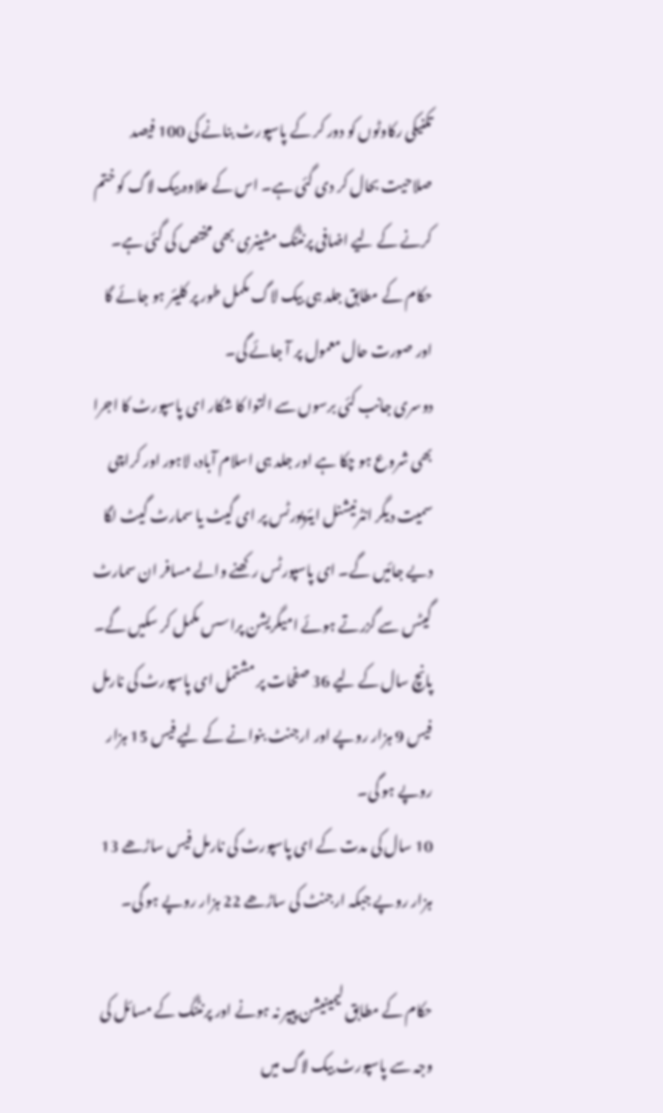تکنیکی رکاوٹوں کو دور کر کے پاسپورٹ بنانے کی 100 فیصد صلاحیت بحال کر دی گئی ہے۔ اس کے علاوہ بیک لاگ کو ختم کرنے کے لیے اضافی پرنٹنگ مشینری بھی مختص کی گئی ہے۔
حکام کے مطابق جلد ہی بیک لاگ مکمل طور پر کلیئر ہو جائے گا اور صورت حال معمول پر آ جائے گی۔
دوسری جانب کئی برسوں سے التوا کا شکار ای پاسپورٹ کا اجرا بھی شروع ہو چکا ہے اور جلد ہی اسلام آباد، لاہور اور کراچی سمیت دیگر انٹرنیشنل ایئرپورٹس پر ای گیٹ یا سمارٹ گیٹ لگا دیے جائیں گے۔ ای پاسپورٹس رکھنے والے مسافر ان سمارٹ گیٹس سے گزرتے ہوئے امیگریشن پراسس مکمل کر سکیں گے۔
پانچ سال کے لیے 36 صفحات پر مشتمل ای پاسپورٹ کی نارمل فیس 9 ہزار روپے اور ارجنٹ بنوانے کے لیے فیس 15 ہزار روپے ہو گی۔
10 سال کی مدت کے ای پاسپورٹ کی نارمل فیس ساڑھے 13 ہزار روپے جبکہ ارجنٹ کی ساڑھے 22 ہزار روپے ہو گی۔

حکام کے مطابق لیمینیشن پیپر نہ ہونے اور پرنٹنگ کے مسائل کی وجہ سے پاسپورٹ بیک لاگ میں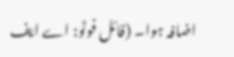اضافہ ہوا۔ (فائل فوٹو: اے ایف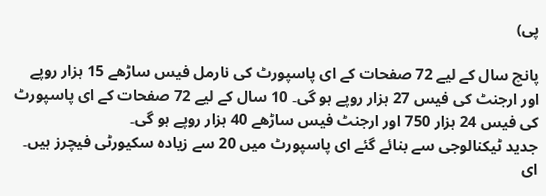پی)

پانچ سال کے لیے 72 صفحات کے ای پاسپورٹ کی نارمل فیس ساڑھے 15 ہزار روپے اور ارجنٹ کی فیس 27 ہزار روپے ہو گی۔ 10 سال کے لیے 72 صفحات کے ای پاسپورٹ کی فیس 24 ہزار 750 اور ارجنٹ فیس ساڑھے 40 ہزار روپے ہو گی۔
جدید ٹیکنالوجی سے بنائے گئے ای پاسپورٹ میں 20 سے زیادہ سکیورٹی فیچرز ہیں۔ ای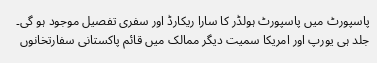پاسپورٹ میں پاسپورٹ ہولڈر کا سارا ریکارڈ اور سفری تفصیل موجود ہو گی۔ جلد ہی یورپ اور امریکا سمیت دیگر ممالک میں قائم پاکستانی سفارتخانوں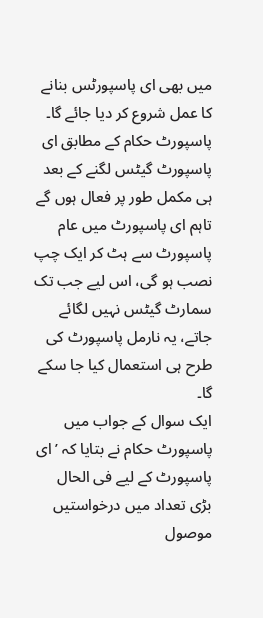میں بھی ای پاسپورٹس بنانے کا عمل شروع کر دیا جائے گا۔
پاسپورٹ حکام کے مطابق ای پاسپورٹ گیٹس لگنے کے بعد ہی مکمل طور پر فعال ہوں گے تاہم ای پاسپورٹ میں عام پاسپورٹ سے ہٹ کر ایک چپ نصب ہو گی، اس لیے جب تک سمارٹ گیٹس نہیں لگائے جاتے، یہ نارمل پاسپورٹ کی طرح ہی استعمال کیا جا سکے گا۔
ایک سوال کے جواب میں پاسپورٹ حکام نے بتایا کہ ’ای پاسپورٹ کے لیے فی الحال بڑی تعداد میں درخواستیں موصول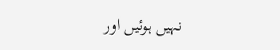نہیں ہوئیں اور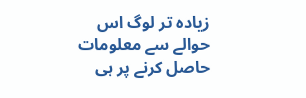زیادہ تر لوگ اس حوالے سے معلومات حاصل کرنے پر ہی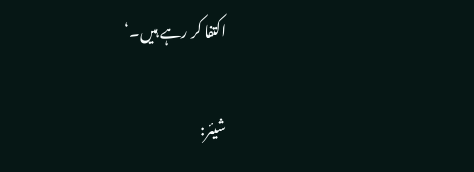اکتفا کر رہے ہیں۔‘

شیئر: